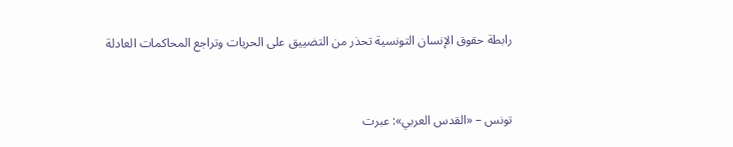رابطة حقوق الإنسان التونسية تحذر من التضييق على الحريات وتراجع المحاكمات العادلة


تونس – «القدس العربي»: عبرت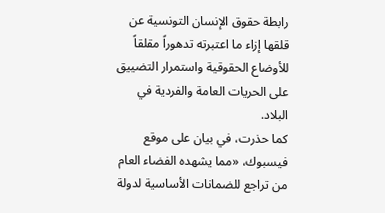رابطة حقوق الإنسان التونسية عن قلقها إزاء ما اعتبرته تدهوراً مقلقاً للأوضاع الحقوقية واستمرار التضييق على الحريات العامة والفردية في البلاد.
كما حذرت، في بيان على موقع فيسبوك، «مما يشهده الفضاء العام من تراجع للضمانات الأساسية لدولة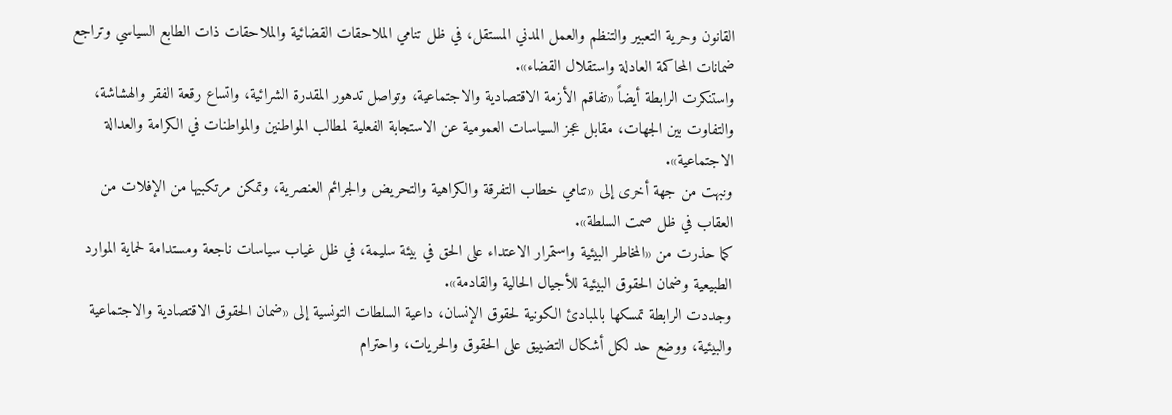القانون وحرية التعبير والتنظم والعمل المدني المستقل، في ظل تنامي الملاحقات القضائية والملاحقات ذات الطابع السياسي وتراجع ضمانات المحاكمة العادلة واستقلال القضاء».
واستنكرت الرابطة أيضاً «تفاقم الأزمة الاقتصادية والاجتماعية، وتواصل تدهور المقدرة الشرائية، واتساع رقعة الفقر والهشاشة، والتفاوت بين الجهات، مقابل عجز السياسات العمومية عن الاستجابة الفعلية لمطالب المواطنين والمواطنات في الكرامة والعدالة الاجتماعية».
ونبهت من جهة أخرى إلى «تنامي خطاب التفرقة والكراهية والتحريض والجرائم العنصرية، وتمكن مرتكبيها من الإفلات من العقاب في ظل صمت السلطة».
كما حذرت من «المخاطر البيئية واستمرار الاعتداء على الحق في بيئة سليمة، في ظل غياب سياسات ناجعة ومستدامة لحماية الموارد الطبيعية وضمان الحقوق البيئية للأجيال الحالية والقادمة».
وجددت الرابطة تمسكها بالمبادئ الكونية لحقوق الإنسان، داعية السلطات التونسية إلى «ضمان الحقوق الاقتصادية والاجتماعية والبيئية، ووضع حد لكل أشكال التضييق على الحقوق والحريات، واحترام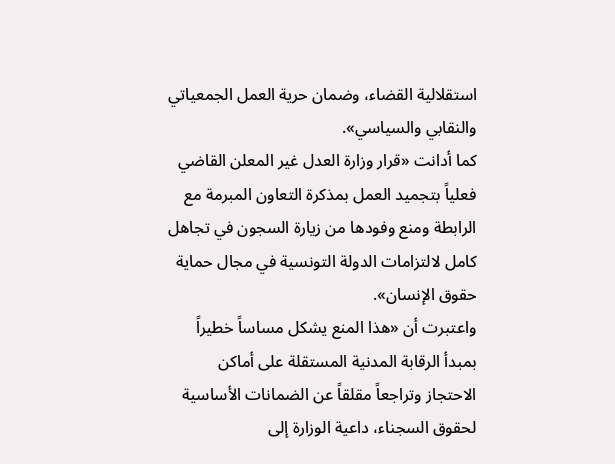استقلالية القضاء، وضمان حرية العمل الجمعياتي والنقابي والسياسي».
كما أدانت «قرار وزارة العدل غير المعلن القاضي فعلياً بتجميد العمل بمذكرة التعاون المبرمة مع الرابطة ومنع وفودها من زيارة السجون في تجاهل كامل لالتزامات الدولة التونسية في مجال حماية حقوق الإنسان».
واعتبرت أن «هذا المنع يشكل مساساً خطيراً بمبدأ الرقابة المدنية المستقلة على أماكن الاحتجاز وتراجعاً مقلقاً عن الضمانات الأساسية لحقوق السجناء، داعية الوزارة إلى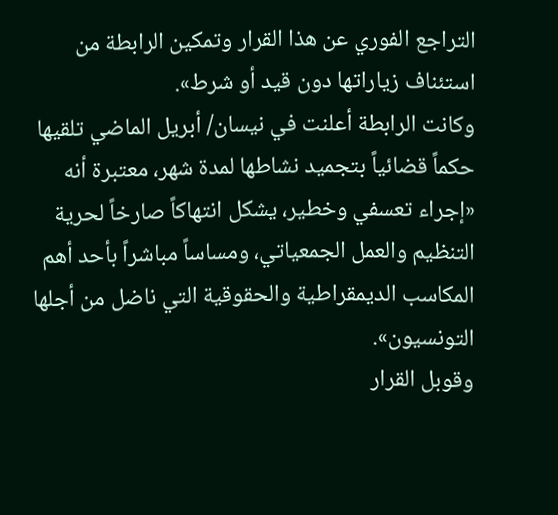التراجع الفوري عن هذا القرار وتمكين الرابطة من استئناف زياراتها دون قيد أو شرط».
وكانت الرابطة أعلنت في نيسان/ أبريل الماضي تلقيها حكماً قضائياً بتجميد نشاطها لمدة شهر، معتبرة أنه «إجراء تعسفي وخطير، يشكل انتهاكاً صارخاً لحرية التنظيم والعمل الجمعياتي، ومساساً مباشراً بأحد أهم المكاسب الديمقراطية والحقوقية التي ناضل من أجلها التونسيون».
وقوبل القرار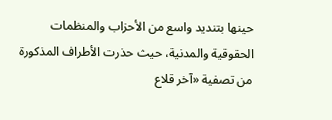حينها بتنديد واسع من الأحزاب والمنظمات الحقوقية والمدنية، حيث حذرت الأطراف المذكورة من تصفية «آخر قلاع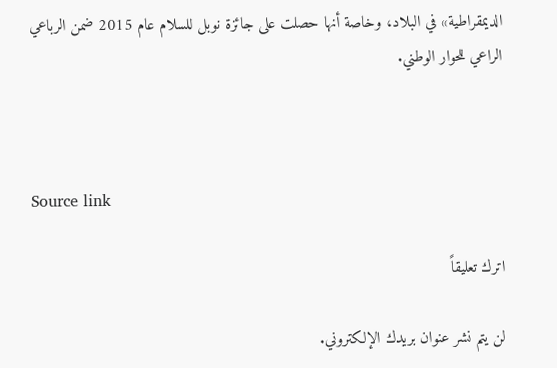الديمقراطية» في البلاد، وخاصة أنها حصلت على جائزة نوبل للسلام عام 2015 ضمن الرباعي الراعي للحوار الوطني.



Source link

اترك تعليقاً

لن يتم نشر عنوان بريدك الإلكتروني.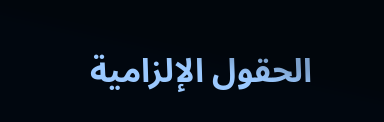الحقول الإلزامية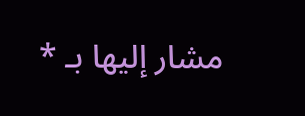مشار إليها بـ *